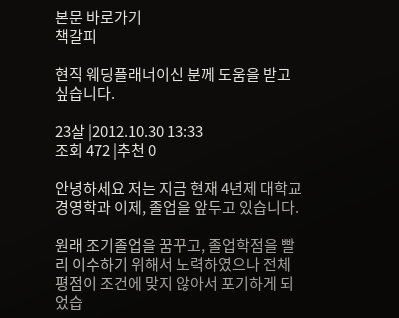본문 바로가기
책갈피

현직 웨딩플래너이신 분께 도움을 받고 싶습니다.

23살 |2012.10.30 13:33
조회 472 |추천 0

안녕하세요 저는 지금 현재 4년제 대학교 경영학과 이제, 졸업을 앞두고 있습니다.

원래 조기졸업을 꿈꾸고, 졸업학점을 빨리 이수하기 위해서 노력하였으나 전체 평점이 조건에 맞지 않아서 포기하게 되었습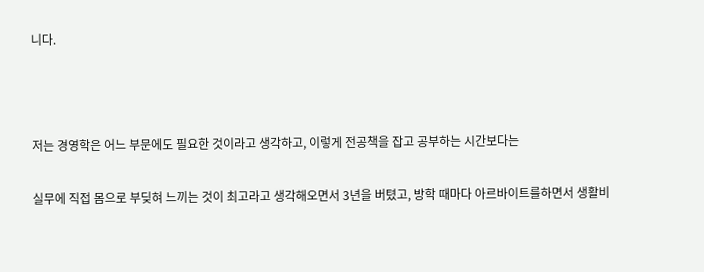니다.



저는 경영학은 어느 부문에도 필요한 것이라고 생각하고, 이렇게 전공책을 잡고 공부하는 시간보다는

실무에 직접 몸으로 부딪혀 느끼는 것이 최고라고 생각해오면서 3년을 버텼고, 방학 때마다 아르바이트를하면서 생활비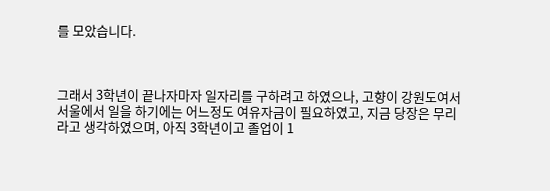를 모았습니다.



그래서 3학년이 끝나자마자 일자리를 구하려고 하였으나, 고향이 강원도여서 서울에서 일을 하기에는 어느정도 여유자금이 필요하였고, 지금 당장은 무리라고 생각하였으며, 아직 3학년이고 졸업이 1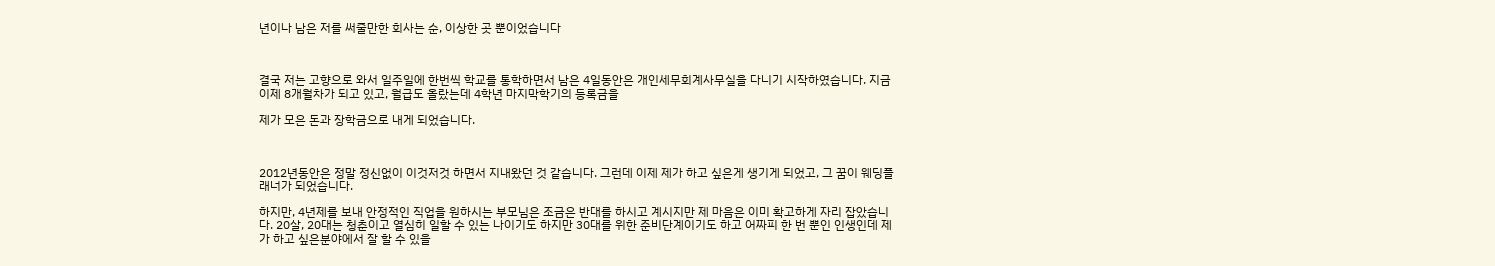년이나 남은 저를 써줄만한 회사는 순, 이상한 곳 뿐이었습니다



결국 저는 고향으로 와서 일주일에 한번씩 학교를 통학하면서 남은 4일동안은 개인세무회계사무실을 다니기 시작하였습니다. 지금 이제 8개월차가 되고 있고, 월급도 올랐는데 4학년 마지막학기의 등록금을

제가 모은 돈과 장학금으로 내게 되었습니다.



2012년동안은 정말 정신없이 이것저것 하면서 지내왔던 것 같습니다. 그런데 이제 제가 하고 싶은게 생기게 되었고, 그 꿈이 웨딩플래너가 되었습니다.

하지만, 4년제를 보내 안정적인 직업을 원하시는 부모님은 조금은 반대를 하시고 계시지만 제 마음은 이미 확고하게 자리 잡았습니다. 20살, 20대는 청춘이고 열심히 일할 수 있는 나이기도 하지만 30대를 위한 준비단계이기도 하고 어짜피 한 번 뿐인 인생인데 제가 하고 싶은분야에서 잘 할 수 있을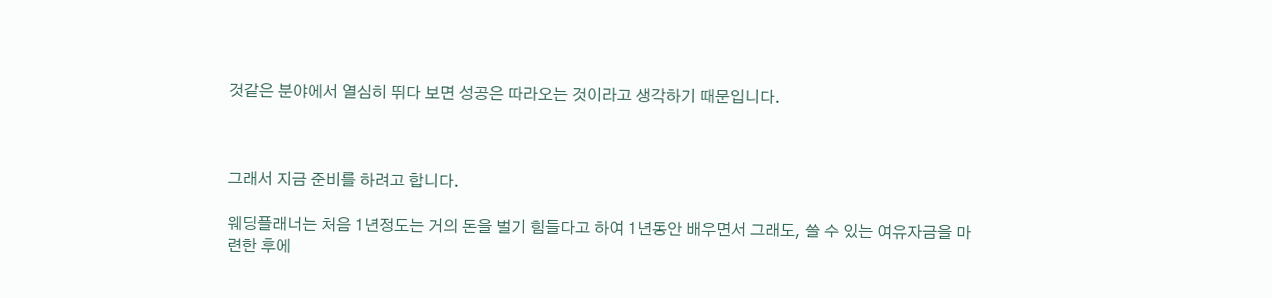것같은 분야에서 열심히 뛰다 보면 성공은 따라오는 것이라고 생각하기 때문입니다.



그래서 지금 준비를 하려고 합니다.

웨딩플래너는 처음 1년정도는 거의 돈을 벌기 힘들다고 하여 1년동안 배우면서 그래도, 쓸 수 있는 여유자금을 마련한 후에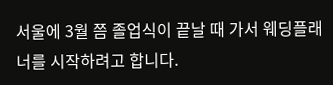서울에 3월 쯤 졸업식이 끝날 때 가서 웨딩플래너를 시작하려고 합니다.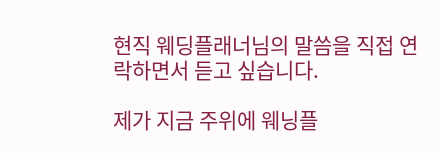현직 웨딩플래너님의 말씀을 직접 연락하면서 듣고 싶습니다.

제가 지금 주위에 웨닝플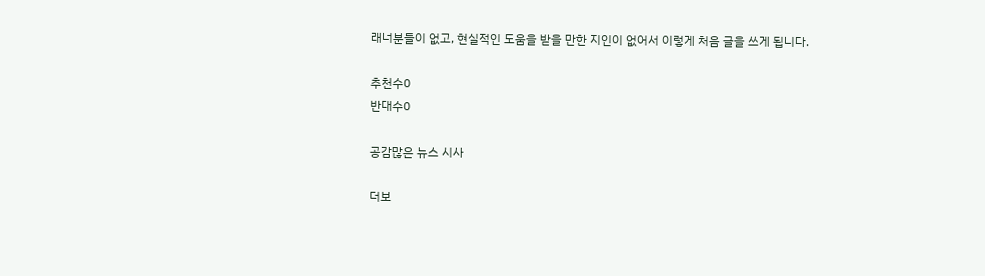래너분들이 없고, 현실적인 도움을 받을 만한 지인이 없어서 이렇게 처음 글을 쓰게 됩니다.

추천수0
반대수0

공감많은 뉴스 시사

더보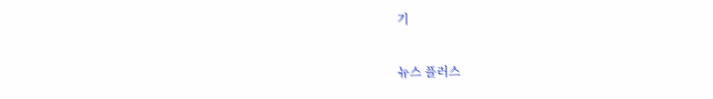기

뉴스 플러스